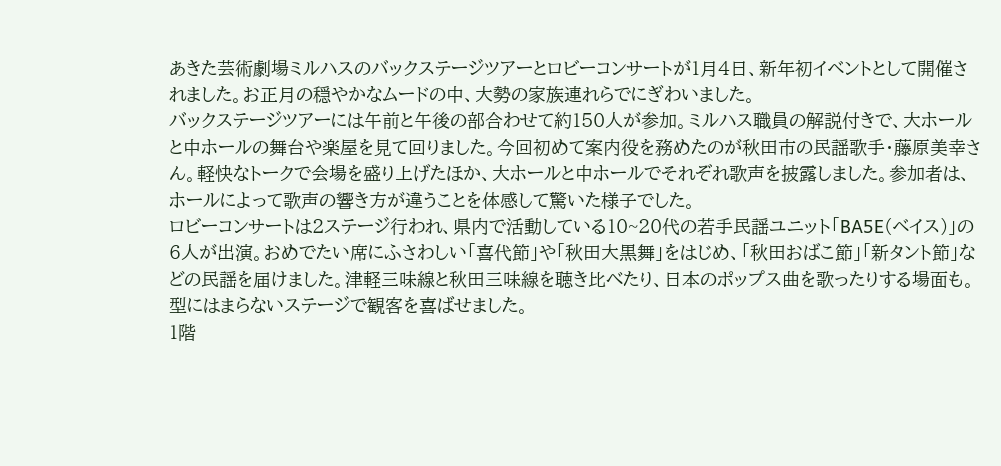あきた芸術劇場ミルハスのバックステージツアーとロビーコンサートが1月4日、新年初イベントとして開催されました。お正月の穏やかなムードの中、大勢の家族連れらでにぎわいました。
バックステージツアーには午前と午後の部合わせて約150人が参加。ミルハス職員の解説付きで、大ホールと中ホールの舞台や楽屋を見て回りました。今回初めて案内役を務めたのが秋田市の民謡歌手・藤原美幸さん。軽快なトークで会場を盛り上げたほか、大ホールと中ホールでそれぞれ歌声を披露しました。参加者は、ホールによって歌声の響き方が違うことを体感して驚いた様子でした。
ロビーコンサートは2ステージ行われ、県内で活動している10~20代の若手民謡ユニット「BA5E(ベイス)」の6人が出演。おめでたい席にふさわしい「喜代節」や「秋田大黒舞」をはじめ、「秋田おばこ節」「新タント節」などの民謡を届けました。津軽三味線と秋田三味線を聴き比べたり、日本のポップス曲を歌ったりする場面も。型にはまらないステージで観客を喜ばせました。
1階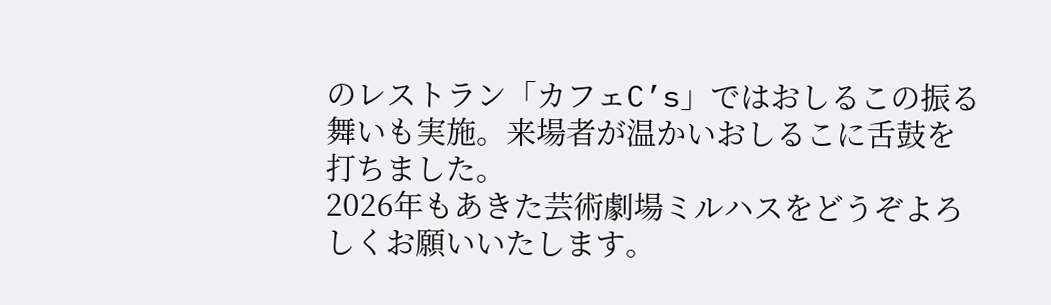のレストラン「カフェC’s」ではおしるこの振る舞いも実施。来場者が温かいおしるこに舌鼓を打ちました。
2026年もあきた芸術劇場ミルハスをどうぞよろしくお願いいたします。